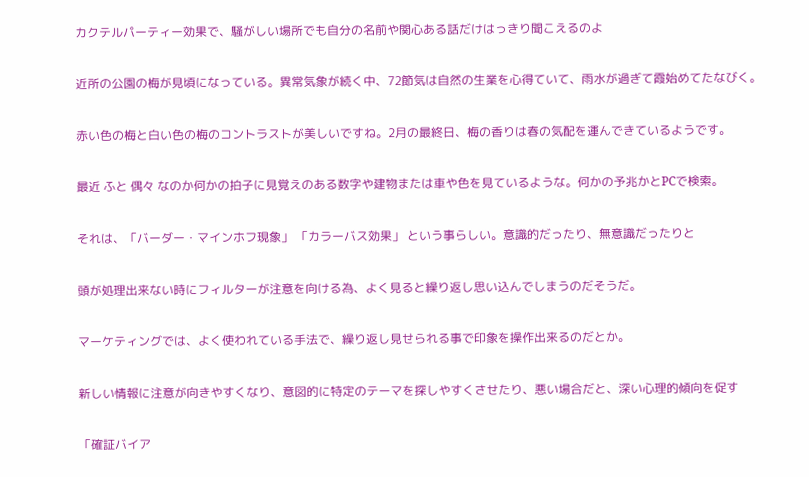カクテルパーティー効果で、騒がしい場所でも自分の名前や関心ある話だけはっきり聞こえるのよ

近所の公園の梅が見頃になっている。異常気象が続く中、72節気は自然の生業を心得ていて、雨水が過ぎて霞始めてたなびく。

赤い色の梅と白い色の梅のコントラストが美しいですね。2月の最終日、梅の香りは春の気配を運んできているようです。

最近 ふと 偶々 なのか何かの拍子に見覚えのある数字や建物または車や色を見ているような。何かの予兆かとPCで検索。

それは、「バーダー・マインホフ現象」 「カラーバス効果」 という事らしい。意識的だったり、無意識だったりと

頭が処理出来ない時にフィルターが注意を向ける為、よく見ると繰り返し思い込んでしまうのだそうだ。

マーケティングでは、よく使われている手法で、繰り返し見せられる事で印象を操作出来るのだとか。

新しい情報に注意が向きやすくなり、意図的に特定のテーマを探しやすくさせたり、悪い場合だと、深い心理的傾向を促す

「確証バイア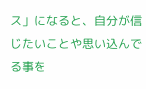ス」になると、自分が信じたいことや思い込んでる事を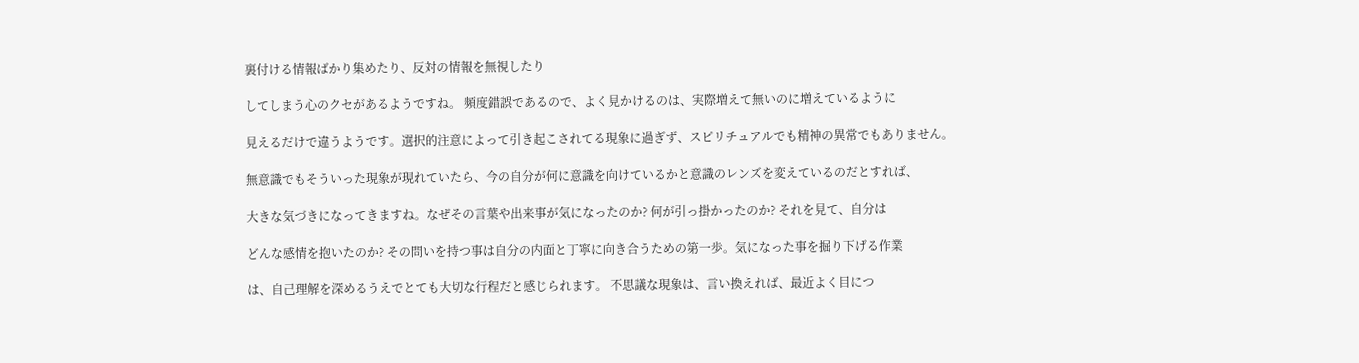裏付ける情報ばかり集めたり、反対の情報を無視したり

してしまう心のクセがあるようですね。 頻度錯誤であるので、よく見かけるのは、実際増えて無いのに増えているように

見えるだけで違うようです。選択的注意によって引き起こされてる現象に過ぎず、スピリチュアルでも精神の異常でもありません。

無意識でもそういった現象が現れていたら、今の自分が何に意識を向けているかと意識のレンズを変えているのだとすれば、

大きな気づきになってきますね。なぜその言葉や出来事が気になったのか? 何が引っ掛かったのか? それを見て、自分は

どんな感情を抱いたのか? その問いを持つ事は自分の内面と丁寧に向き合うための第一歩。気になった事を掘り下げる作業

は、自己理解を深めるうえでとても大切な行程だと感じられます。 不思議な現象は、言い換えれば、最近よく目につ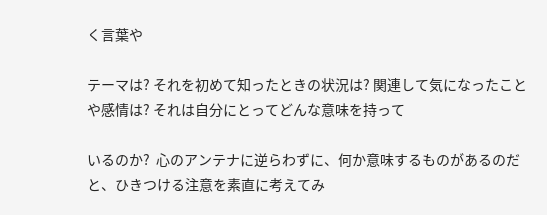く言葉や

テーマは? それを初めて知ったときの状況は? 関連して気になったことや感情は? それは自分にとってどんな意味を持って

いるのか?  心のアンテナに逆らわずに、何か意味するものがあるのだと、ひきつける注意を素直に考えてみ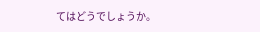てはどうでしょうか。